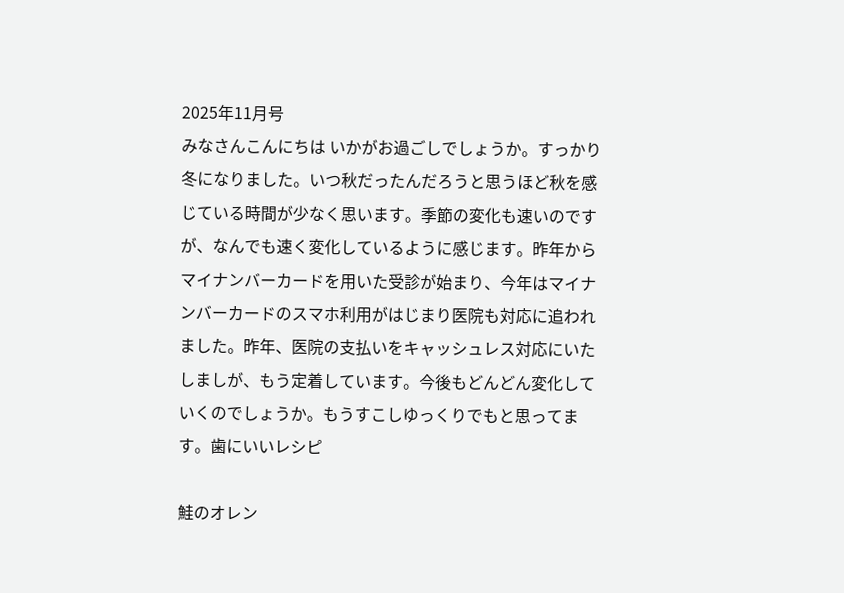2025年11月号
みなさんこんにちは いかがお過ごしでしょうか。すっかり冬になりました。いつ秋だったんだろうと思うほど秋を感じている時間が少なく思います。季節の変化も速いのですが、なんでも速く変化しているように感じます。昨年からマイナンバーカードを用いた受診が始まり、今年はマイナンバーカードのスマホ利用がはじまり医院も対応に追われました。昨年、医院の支払いをキャッシュレス対応にいたしましが、もう定着しています。今後もどんどん変化していくのでしょうか。もうすこしゆっくりでもと思ってます。歯にいいレシピ

鮭のオレン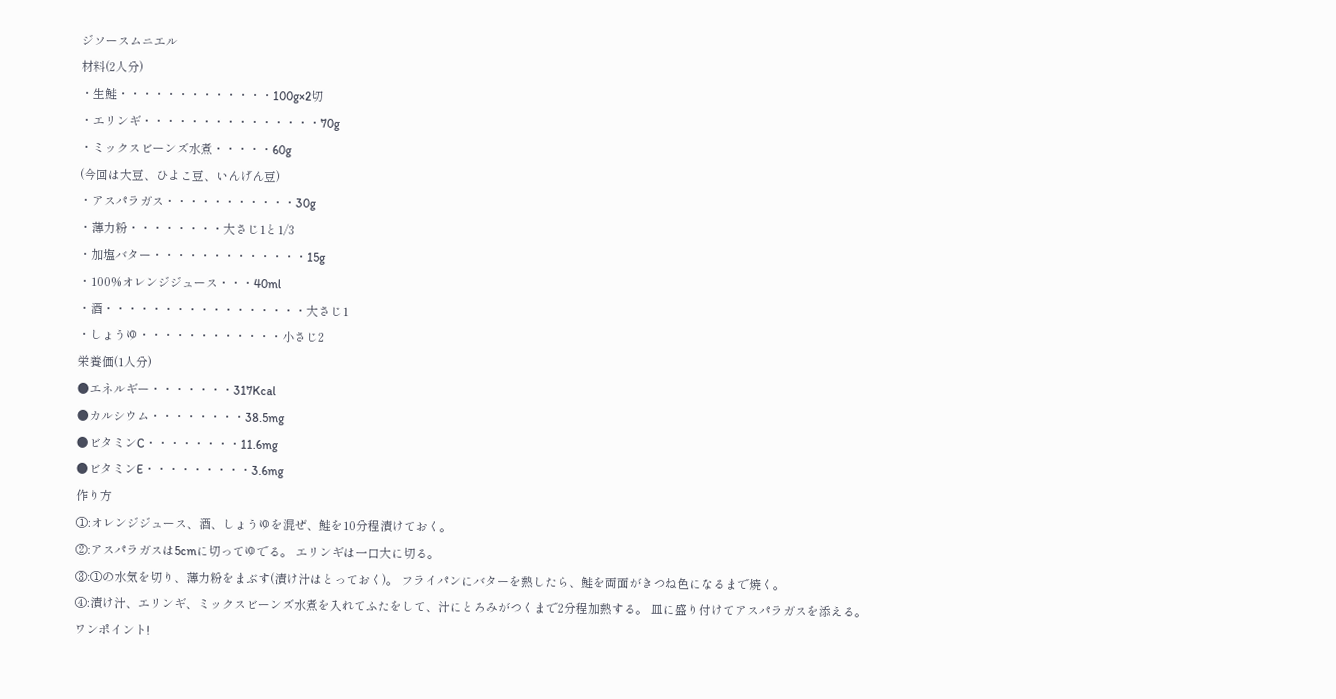ジソースムニエル
材料(2人分)
・生鮭・・・・・・・・・・・・・100g×2切
・エリンギ・・・・・・・・・・・・・・・70g
・ミックスビーンズ水煮・・・・・60g
(今回は大豆、ひよこ豆、いんげん豆)
・アスパラガス・・・・・・・・・・・30g
・薄力粉・・・・・・・・大さじ1と1/3
・加塩バター・・・・・・・・・・・・・15g
・100%オレンジジュース・・・40ml
・酒・・・・・・・・・・・・・・・・・大さじ1
・しょうゆ・・・・・・・・・・・・小さじ2
栄養価(1人分)
●エネルギー・・・・・・・317Kcal
●カルシウム・・・・・・・・38.5mg
●ビタミンC・・・・・・・・11.6mg
●ビタミンE・・・・・・・・・3.6mg
作り方
①:オレンジジュース、酒、しょうゆを混ぜ、鮭を10分程漬けておく。
②:アスパラガスは5cmに切ってゆでる。 エリンギは一口大に切る。
③:①の水気を切り、薄力粉をまぶす(漬け汁はとっておく)。 フライパンにバターを熱したら、鮭を両面がきつね色になるまで焼く。
④:漬け汁、エリンギ、ミックスビーンズ水煮を入れてふたをして、汁にとろみがつくまで2分程加熱する。 皿に盛り付けてアスパラガスを添える。
ワンポイント!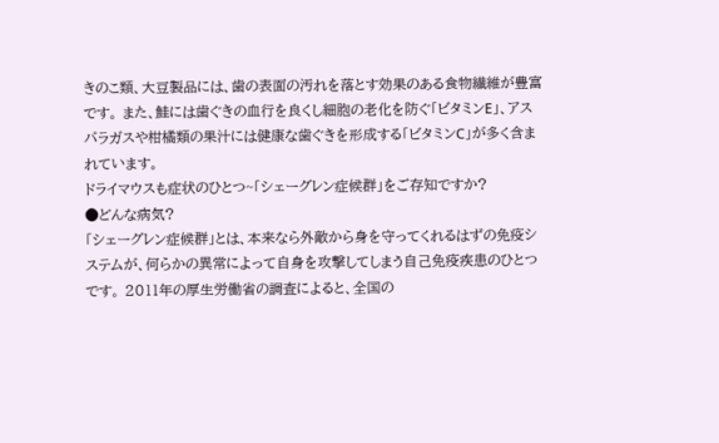きのこ類、大豆製品には、歯の表面の汚れを落とす効果のある食物繊維が豊富です。 また、鮭には歯ぐきの血行を良くし細胞の老化を防ぐ「ビタミンE」、アスパラガスや柑橘類の果汁には健康な歯ぐきを形成する「ビタミンC」が多く含まれています。
ドライマウスも症状のひとつ~「シェーグレン症候群」をご存知ですか?
●どんな病気?
「シェーグレン症候群」とは、本来なら外敵から身を守ってくれるはずの免疫システムが、何らかの異常によって自身を攻撃してしまう自己免疫疾患のひとつです。 2011年の厚生労働省の調査によると、全国の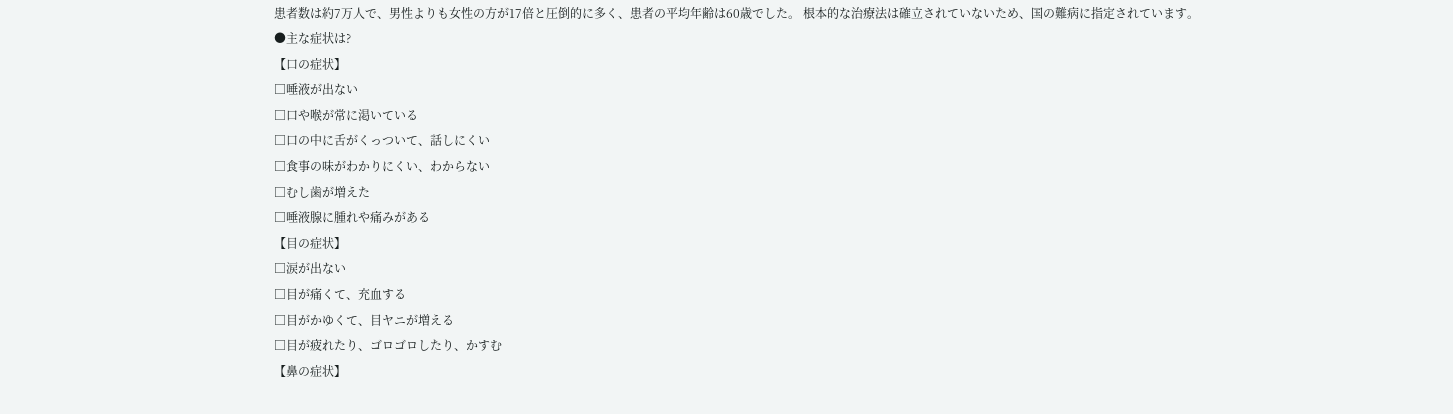患者数は約7万人で、男性よりも女性の方が17倍と圧倒的に多く、患者の平均年齢は60歳でした。 根本的な治療法は確立されていないため、国の難病に指定されています。
●主な症状は?
【口の症状】
□唾液が出ない
□口や喉が常に渇いている
□口の中に舌がくっついて、話しにくい
□食事の味がわかりにくい、わからない
□むし歯が増えた
□唾液腺に腫れや痛みがある
【目の症状】
□涙が出ない
□目が痛くて、充血する
□目がかゆくて、目ヤニが増える
□目が疲れたり、ゴロゴロしたり、かすむ
【鼻の症状】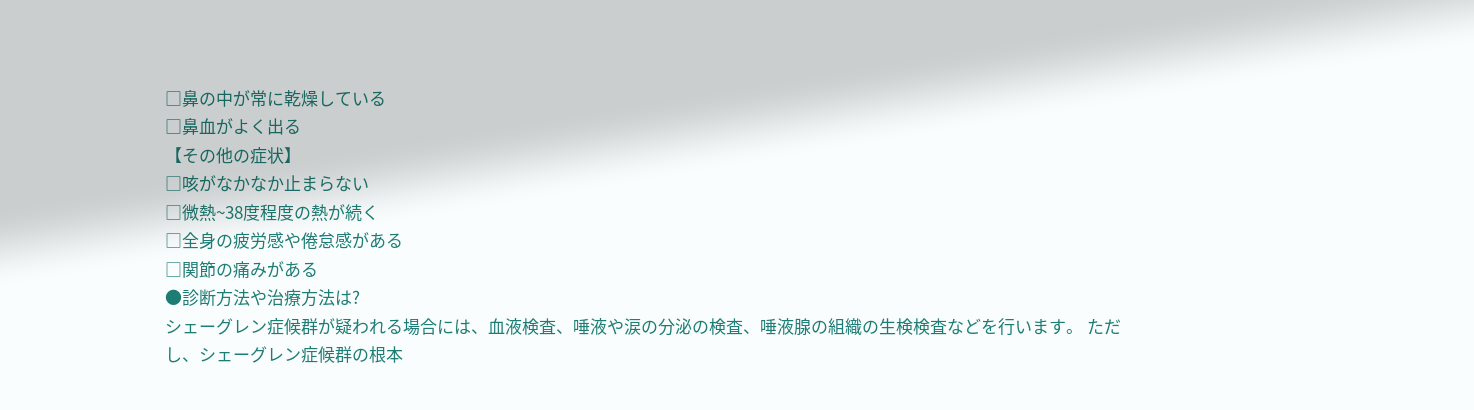□鼻の中が常に乾燥している
□鼻血がよく出る
【その他の症状】
□咳がなかなか止まらない
□微熱~38度程度の熱が続く
□全身の疲労感や倦怠感がある
□関節の痛みがある
●診断方法や治療方法は?
シェーグレン症候群が疑われる場合には、血液検査、唾液や涙の分泌の検査、唾液腺の組織の生検検査などを行います。 ただし、シェーグレン症候群の根本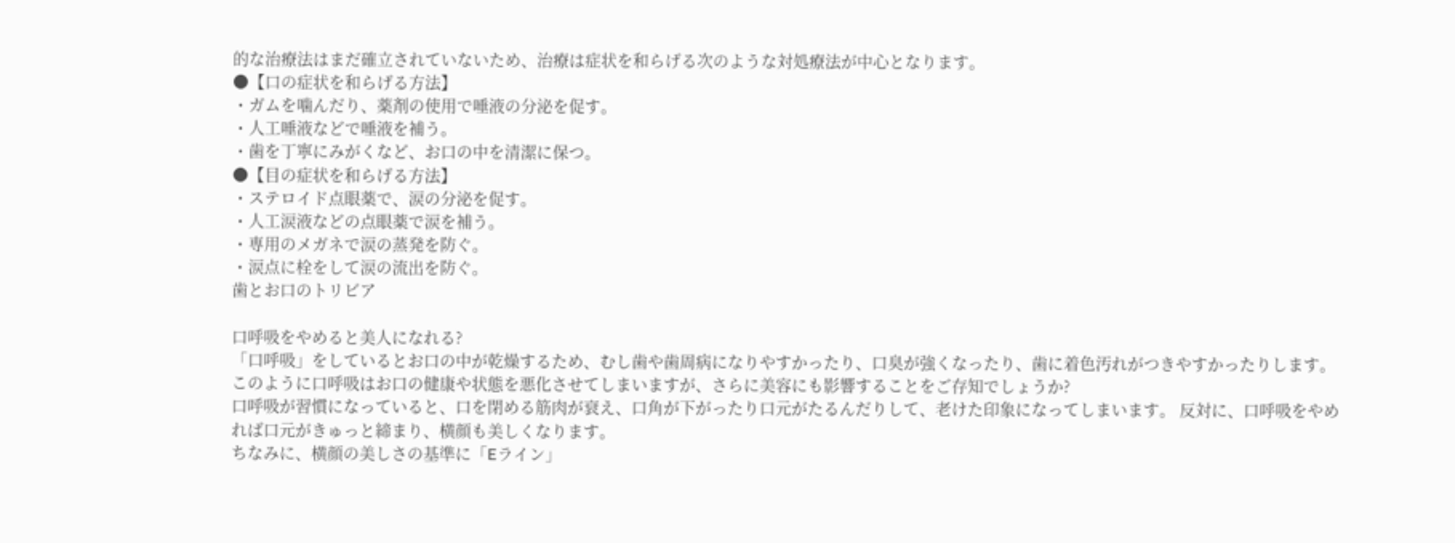的な治療法はまだ確立されていないため、治療は症状を和らげる次のような対処療法が中心となります。
●【口の症状を和らげる方法】
・ガムを噛んだり、薬剤の使用で唾液の分泌を促す。
・人工唾液などで唾液を補う。
・歯を丁寧にみがくなど、お口の中を清潔に保つ。
●【目の症状を和らげる方法】
・ステロイド点眼薬で、涙の分泌を促す。
・人工涙液などの点眼薬で涙を補う。
・専用のメガネで涙の蒸発を防ぐ。
・涙点に栓をして涙の流出を防ぐ。
歯とお口のトリビア

口呼吸をやめると美人になれる?
「口呼吸」をしているとお口の中が乾燥するため、むし歯や歯周病になりやすかったり、口臭が強くなったり、歯に着色汚れがつきやすかったりします。 このように口呼吸はお口の健康や状態を悪化させてしまいますが、さらに美容にも影響することをご存知でしょうか?
口呼吸が習慣になっていると、口を閉める筋肉が衰え、口角が下がったり口元がたるんだりして、老けた印象になってしまいます。 反対に、口呼吸をやめれば口元がきゅっと締まり、横顔も美しくなります。
ちなみに、横顔の美しさの基準に「Eライン」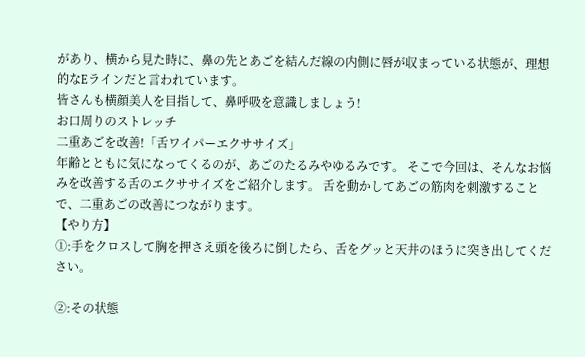があり、横から見た時に、鼻の先とあごを結んだ線の内側に唇が収まっている状態が、理想的なEラインだと言われています。
皆さんも横顔美人を目指して、鼻呼吸を意識しましょう!
お口周りのストレッチ
二重あごを改善!「舌ワイパーエクササイズ」
年齢とともに気になってくるのが、あごのたるみやゆるみです。 そこで今回は、そんなお悩みを改善する舌のエクササイズをご紹介します。 舌を動かしてあごの筋肉を刺激することで、二重あごの改善につながります。
【やり方】
①:手をクロスして胸を押さえ頭を後ろに倒したら、舌をグッと天井のほうに突き出してください。

②:その状態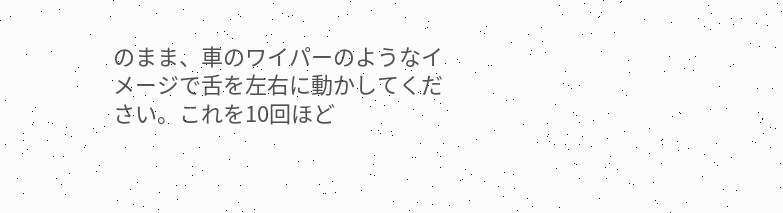のまま、車のワイパーのようなイメージで舌を左右に動かしてください。これを10回ほど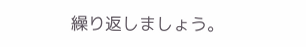繰り返しましょう。